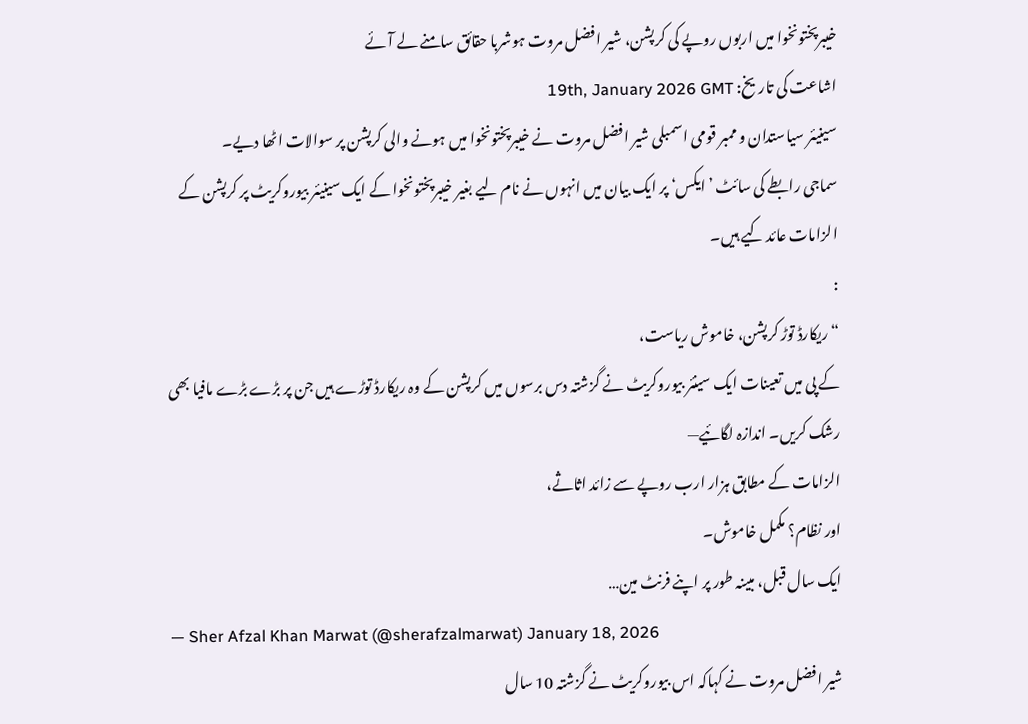خیبرپختونخوا میں اربوں روپے کی کرپشن، شیر افضل مروت ہوشربا حقائق سامنے لے آئے
اشاعت کی تاریخ: 19th, January 2026 GMT
سینیئر سیاستدان و ممبر قومی اسمبلی شیر افضل مروت نے خیبرپختونخوا میں ہونے والی کرپشن پر سوالات اٹھا دیے۔
سماجی رابطے کی سائٹ ’ایکس‘ پر ایک بیان میں انہوں نے نام لیے بغیر خیبرپختونخوا کے ایک سینیئر بیوروکریٹ پر کرپشن کے الزامات عائد کیے ہیں۔
:
“ریکارڈ توڑ کرپشن، خاموش ریاست،
کے پی میں تعینات ایک سینئر بیوروکریٹ نے گزشتہ دس برسوں میں کرپشن کے وہ ریکارڈ توڑے ہیں جن پر بڑے بڑے مافیا بھی رشک کریں۔ اندازہ لگائیے—
الزامات کے مطابق ہزار ارب روپے سے زائد اثاثے،
اور نظام؟ مکمل خاموش۔
ایک سال قبل، مبینہ طور پر اپنے فرنٹ مین…
— Sher Afzal Khan Marwat (@sherafzalmarwat) January 18, 2026
شیر افضل مروت نے کہاکہ اس بیوروکریٹ نے گزشتہ 10 سال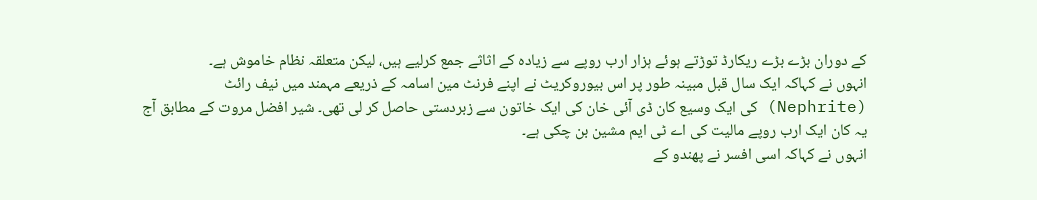کے دوران بڑے بڑے ریکارڈ توڑتے ہوئے ہزار ارب روپے سے زیادہ کے اثاثے جمع کرلیے ہیں، لیکن متعلقہ نظام خاموش ہے۔
انہوں نے کہاکہ ایک سال قبل مبینہ طور پر اس بیوروکریٹ نے اپنے فرنٹ مین اسامہ کے ذریعے مہمند میں نیف رائٹ (Nephrite) کی ایک وسیع کان ڈی آئی خان کی ایک خاتون سے زبردستی حاصل کر لی تھی۔ شیر افضل مروت کے مطابق آج یہ کان ایک ارب روپے مالیت کی اے ٹی ایم مشین بن چکی ہے۔
انہوں نے کہاکہ اسی افسر نے پھندو کے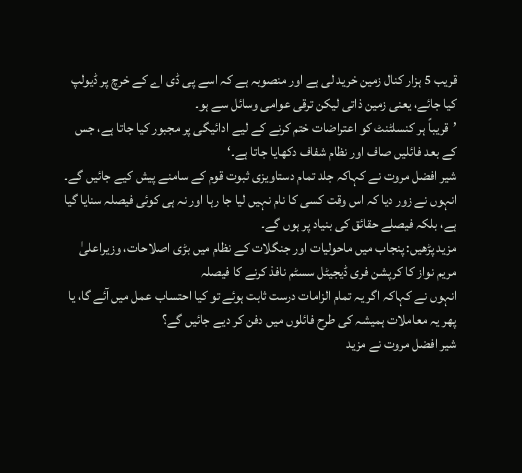قریب 5 ہزار کنال زمین خرید لی ہے اور منصوبہ ہے کہ اسے پی ڈی اے کے خرچ پر ڈیولپ کیا جائے، یعنی زمین ذاتی لیکن ترقی عوامی وسائل سے ہو۔
’قریباً ہر کنسلٹنٹ کو اعتراضات ختم کرنے کے لیے ادائیگی پر مجبور کیا جاتا ہے، جس کے بعد فائلیں صاف اور نظام شفاف دکھایا جاتا ہے۔‘
شیر افضل مروت نے کہاکہ جلد تمام دستاویزی ثبوت قوم کے سامنے پیش کیے جائیں گے۔
انہوں نے زور دیا کہ اس وقت کسی کا نام نہیں لیا جا رہا اور نہ ہی کوئی فیصلہ سنایا گیا ہے، بلکہ فیصلے حقائق کی بنیاد پر ہوں گے۔
مزید پڑھیں: پنجاب میں ماحولیات اور جنگلات کے نظام میں بڑی اصلاحات، وزیراعلیٰ مریم نواز کا کرپشن فری ڈیجیٹل سسٹم نافذ کرنے کا فیصلہ
انہوں نے کہاکہ اگر یہ تمام الزامات درست ثابت ہوئے تو کیا احتساب عمل میں آئے گا، یا پھر یہ معاملات ہمیشہ کی طرح فائلوں میں دفن کر دیے جائیں گے؟
شیر افضل مروت نے مزید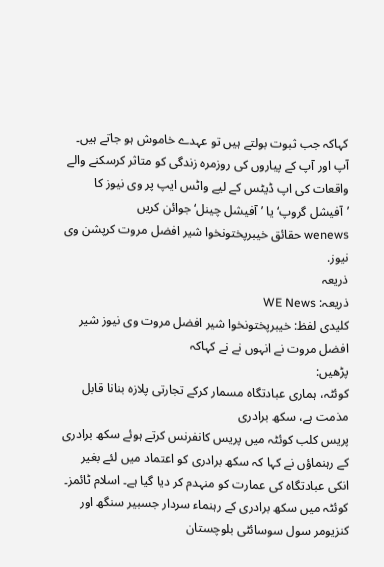کہاکہ جب ثبوت بولتے ہیں تو عہدے خاموش ہو جاتے ہیں۔
آپ اور آپ کے پیاروں کی روزمرہ زندگی کو متاثر کرسکنے والے واقعات کی اپ ڈیٹس کے لیے واٹس ایپ پر وی نیوز کا ’آفیشل گروپ‘ یا ’آفیشل چینل‘ جوائن کریں
wenews حقائق خیبرپختونخوا شیر افضل مروت کرپشن وی نیوز.
ذریعہ
ذریعہ: WE News
کلیدی لفظ: خیبرپختونخوا شیر افضل مروت وی نیوز شیر افضل مروت نے انہوں نے نے کہاکہ
پڑھیں:
کوئٹہ، ہماری عبادتگاہ مسمار کرکے تجارتی پلازہ بنانا قابل مذمت ہے، سکھ برادری
پریس کلب کوئٹہ میں پریس کانفرنس کرتے ہوئے سکھ برادری کے رہنماؤں نے کہا کہ سکھ برادری کو اعتماد میں لئے بغیر انکی عبادتگاہ کی عمارت کو منہدم کر دیا گیا ہے۔ اسلام ٹائمز۔ کوئٹہ میں سکھ برادری کے رہنماء سردار جسبیر سنگھ اور کنزیومر سول سوسائٹی بلوچستان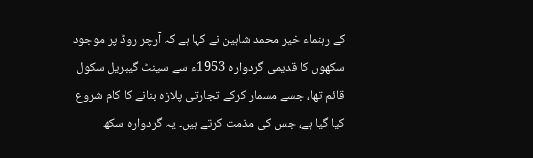کے رہنماء خیر محمد شاہین نے کہا ہے کہ آرچر روڈ پر موجود سکھوں کا قدیمی گردوارہ 1953ء سے سینٹ گیبریل سکول قائم تھا، جسے مسمار کرکے تجارتی پلازہ بنانے کا کام شروع کیا گیا ہے، جس کی مذمت کرتے ہیں۔ یہ گردوارہ سکھ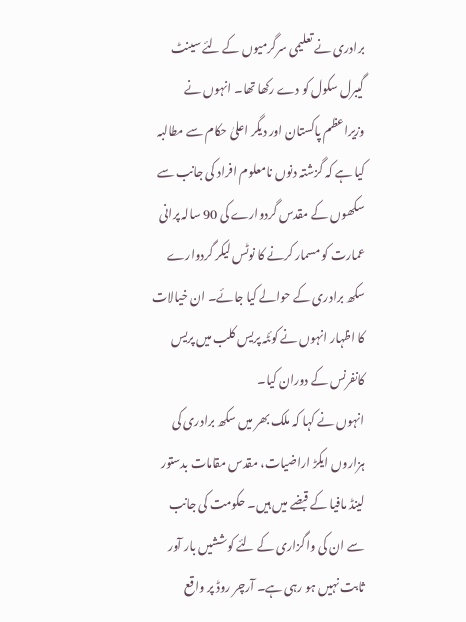برادری نے تعلیمی سرگرمیوں کے لئے سینٹ گیبرل سکول کو دے رکھا تھا۔ انہوں نے وزیراعظم پاکستان اور دیگر اعلیٰ حکام سے مطالبہ کیا ہے کہ گزشتہ دنوں نامعلوم افراد کی جانب سے سکھوں کے مقدس گردوارے کی 90 سالہ پرانی عمارت کو مسمار کرنے کا نوٹس لیکر گردوارے سکھ برادری کے حوالے کیا جائے۔ ان خیالات کا اظہار انہوں نے کوئٹہ پریس کلب میں پریس کانفرنس کے دوران کیا۔
انہوں نے کہا کہ ملک بھر میں سکھ برادری کی ہزاروں ایکڑ اراضیات، مقدس مقامات بدستور لینڈ مافیا کے قبضے میں ہیں۔ حکومت کی جانب سے ان کی واگزاری کے لئے کوششیں بار آور ثابت نہیں ہو رہی ہے۔ آرچر روڈ پر واقع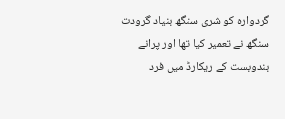گردوارہ کو شری سنگھ بنیاد گرودت سنگھ نے تعمیر کیا تھا اور پرانے بندوبست کے ریکارڈ میں فرد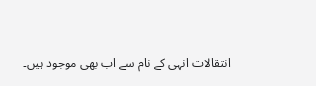انتقالات انہی کے نام سے اب بھی موجود ہیں۔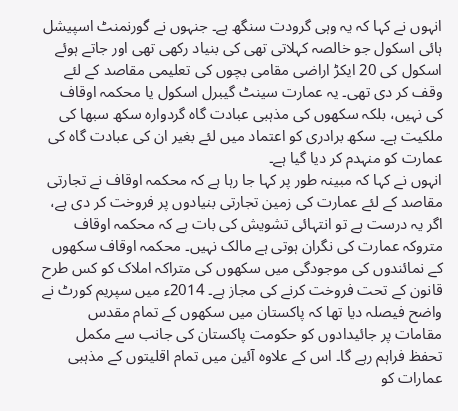انہوں نے کہا کہ یہ وہی گرودت سنگھ ہے۔ جنہوں نے گورنمنٹ اسپیشل ہائی اسکول جو خالصہ کہلاتی تھی کی بنیاد رکھی تھی اور جاتے ہوئے اسکول کی 20 ایکڑ اراضی مقامی بچوں کی تعلیمی مقاصد کے لئے وقف کر دی تھی۔ یہ عمارت سینٹ گیبرل اسکول یا محکمہ اوقاف کی نہیں، بلکہ سکھوں کی مذہبی عبادت گاہ گردوارہ سکھ سبھا کی ملکیت ہے۔ سکھ برادری کو اعتماد میں لئے بغیر ان کی عبادت گاہ کی عمارت کو منہدم کر دیا گیا ہے۔
انہوں نے کہا کہ مبینہ طور پر کہا جا رہا ہے کہ محکمہ اوقاف نے تجارتی مقاصد کے لئے عمارت کی زمین تجارتی بنیادوں پر فروخت کر دی ہے، اگر یہ درست ہے تو انتہائی تشویش کی بات ہے کہ محکمہ اوقاف متروکہ عمارت کی نگران ہوتی ہے مالک نہیں۔ محکمہ اوقاف سکھوں کے نمائندوں کی موجودگی میں سکھوں کی متراکہ املاک کو کس طرح قانون کے تحت فروخت کرنے کی مجاز ہے۔ 2014ء میں سپریم کورٹ نے واضح فیصلہ دیا تھا کہ پاکستان میں سکھوں کے تمام مقدس مقامات پر جائیدادوں کو حکومت پاکستان کی جانب سے مکمل تحفظ فراہم رہے گا۔ اس کے علاوہ آئین میں تمام اقلیتوں کے مذہبی عمارات کو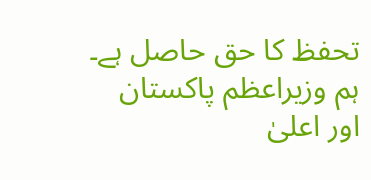تحفظ کا حق حاصل ہے۔ ہم وزیراعظم پاکستان اور اعلیٰ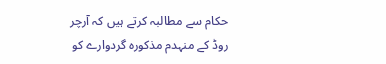حکام سے مطالبہ کرتے ہیں کہ آرچر روڈ کے منہدم مذکورہ گردوارے کو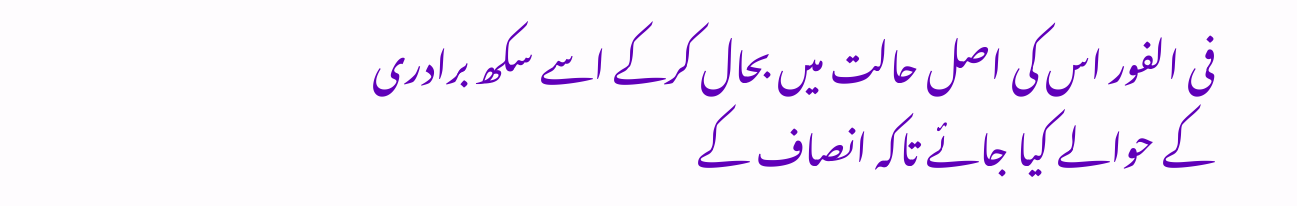فی الفور اس کی اصل حالت میں بحال کرکے اسے سکھ برادری کے حوالے کیا جائے تاکہ انصاف کے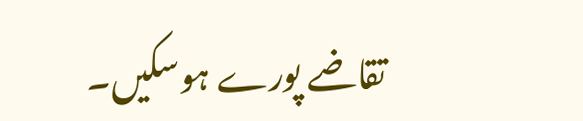تقاضے پورے ہوسکیں۔